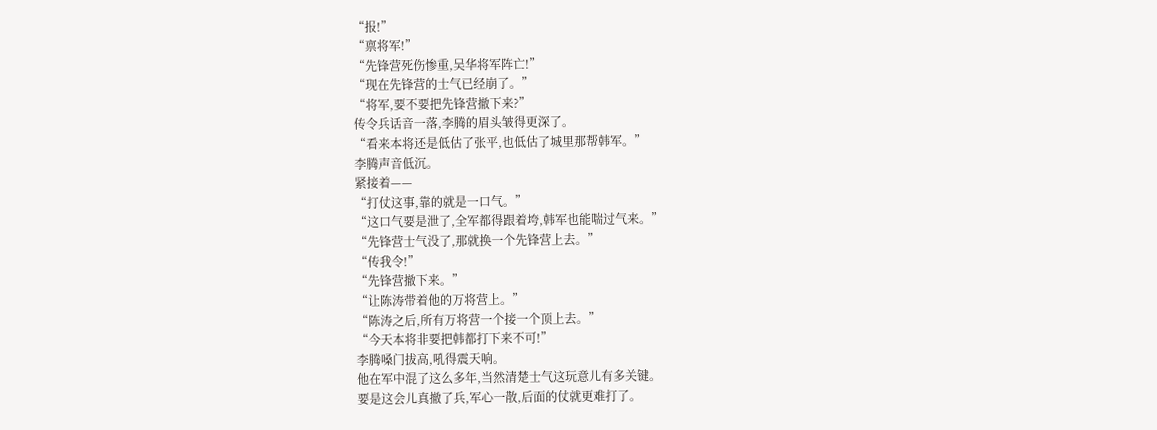“报!”
“禀将军!”
“先锋营死伤惨重,吴华将军阵亡!”
“现在先锋营的士气已经崩了。”
“将军,要不要把先锋营撤下来?”
传令兵话音一落,李腾的眉头皱得更深了。
“看来本将还是低估了张平,也低估了城里那帮韩军。”
李腾声音低沉。
紧接着——
“打仗这事,靠的就是一口气。”
“这口气要是泄了,全军都得跟着垮,韩军也能喘过气来。”
“先锋营士气没了,那就换一个先锋营上去。”
“传我令!”
“先锋营撤下来。”
“让陈涛带着他的万将营上。”
“陈涛之后,所有万将营一个接一个顶上去。”
“今天本将非要把韩都打下来不可!”
李腾嗓门拔高,吼得震天响。
他在军中混了这么多年,当然清楚士气这玩意儿有多关键。
要是这会儿真撤了兵,军心一散,后面的仗就更难打了。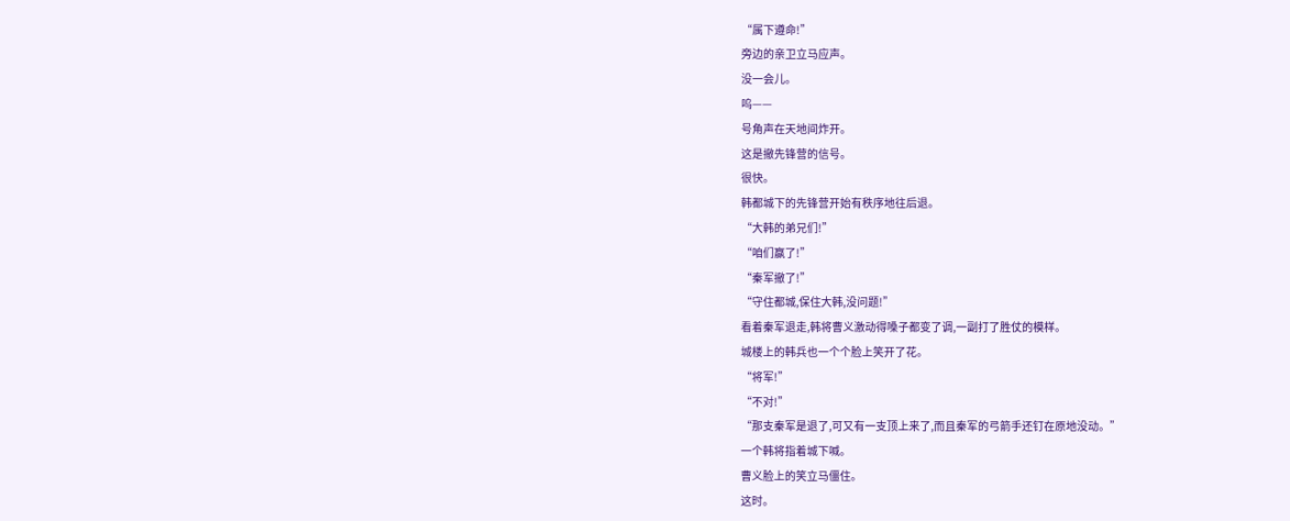“属下遵命!”
旁边的亲卫立马应声。
没一会儿。
呜——
号角声在天地间炸开。
这是撤先锋营的信号。
很快。
韩都城下的先锋营开始有秩序地往后退。
“大韩的弟兄们!”
“咱们赢了!”
“秦军撤了!”
“守住都城,保住大韩,没问题!”
看着秦军退走,韩将曹义激动得嗓子都变了调,一副打了胜仗的模样。
城楼上的韩兵也一个个脸上笑开了花。
“将军!”
“不对!”
“那支秦军是退了,可又有一支顶上来了,而且秦军的弓箭手还钉在原地没动。”
一个韩将指着城下喊。
曹义脸上的笑立马僵住。
这时。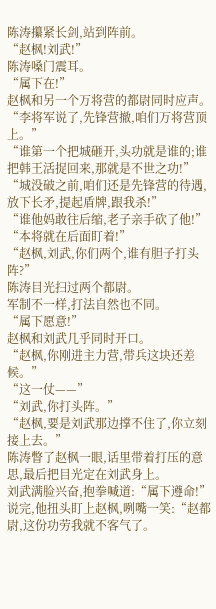陈涛攥紧长剑,站到阵前。
“赵枫!刘武!”
陈涛嗓门震耳。
“属下在!”
赵枫和另一个万将营的都尉同时应声。
“李将军说了,先锋营撤,咱们万将营顶上。”
“谁第一个把城砸开,头功就是谁的;谁把韩王活捉回来,那就是不世之功!”
“城没破之前,咱们还是先锋营的待遇,放下长矛,提起盾牌,跟我杀!”
“谁他妈敢往后缩,老子亲手砍了他!”
“本将就在后面盯着!”
“赵枫,刘武,你们两个,谁有胆子打头阵?”
陈涛目光扫过两个都尉。
军制不一样,打法自然也不同。
“属下愿意!”
赵枫和刘武几乎同时开口。
“赵枫,你刚进主力营,带兵这块还差 候。”
“这一仗——”
“刘武,你打头阵。”
“赵枫,要是刘武那边撑不住了,你立刻接上去。”
陈涛瞥了赵枫一眼,话里带着打压的意思,最后把目光定在刘武身上。
刘武满脸兴奋,抱拳喊道:“属下遵命!”
说完,他扭头盯上赵枫,咧嘴一笑:“赵都尉,这份功劳我就不客气了。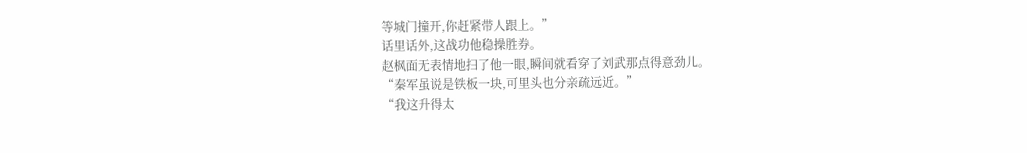等城门撞开,你赶紧带人跟上。”
话里话外,这战功他稳操胜券。
赵枫面无表情地扫了他一眼,瞬间就看穿了刘武那点得意劲儿。
“秦军虽说是铁板一块,可里头也分亲疏远近。”
“我这升得太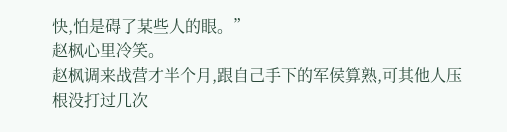快,怕是碍了某些人的眼。”
赵枫心里冷笑。
赵枫调来战营才半个月,跟自己手下的军侯算熟,可其他人压根没打过几次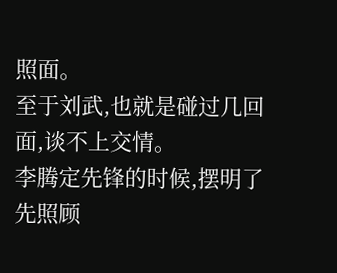照面。
至于刘武,也就是碰过几回面,谈不上交情。
李腾定先锋的时候,摆明了先照顾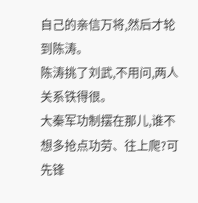自己的亲信万将,然后才轮到陈涛。
陈涛挑了刘武,不用问,两人关系铁得很。
大秦军功制摆在那儿,谁不想多抢点功劳、往上爬?可先锋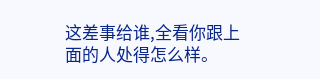这差事给谁,全看你跟上面的人处得怎么样。